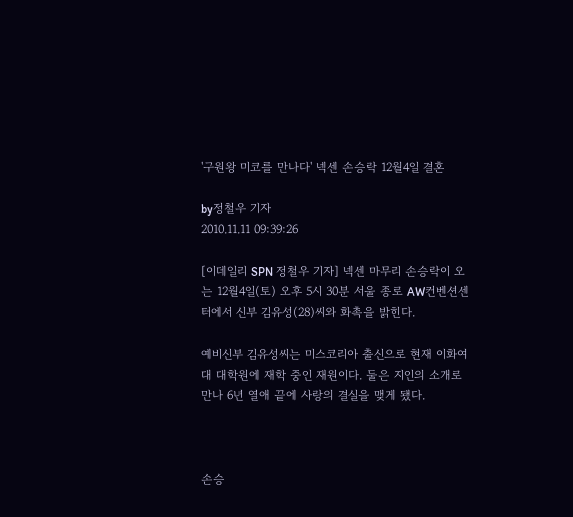'구원왕 미코를 만나다' 넥센 손승락 12월4일 결혼

by정철우 기자
2010.11.11 09:39:26

[이데일리 SPN 정철우 기자] 넥센 마무리 손승락이 오는 12월4일(토) 오후 5시 30분 서울 종로 AW컨벤션센터에서 신부 김유성(28)씨와 화촉을 밝힌다.

예비신부 김유성씨는 미스코리아 출신으로 현재 이화여대 대학원에 재학 중인 재원이다. 둘은 지인의 소개로 만나 6년 열애 끝에 사랑의 결실을 맺게 됐다.



손승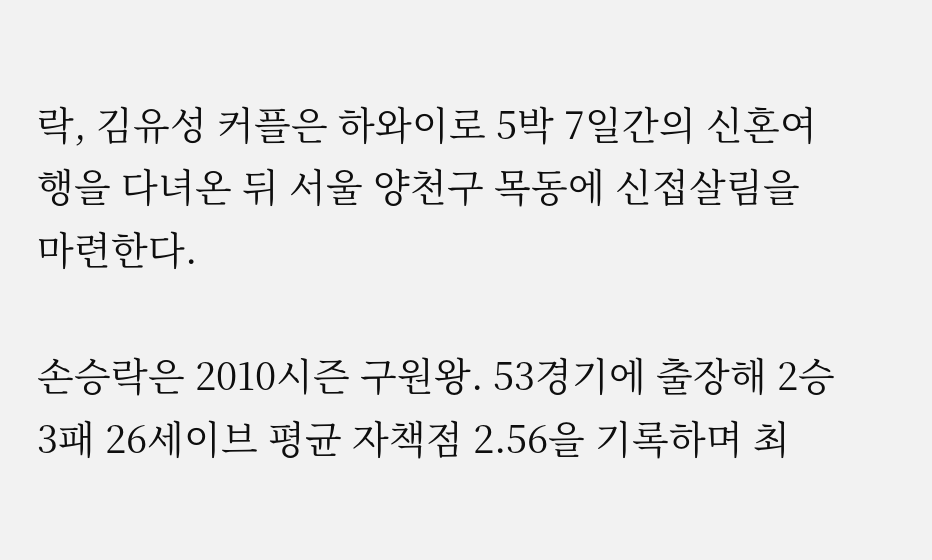락, 김유성 커플은 하와이로 5박 7일간의 신혼여행을 다녀온 뒤 서울 양천구 목동에 신접살림을 마련한다.

손승락은 2010시즌 구원왕. 53경기에 출장해 2승3패 26세이브 평균 자책점 2.56을 기록하며 최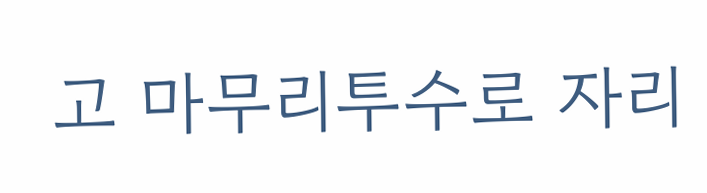고 마무리투수로 자리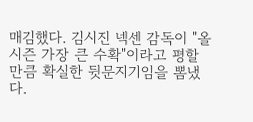매김했다. 김시진 넥센 감독이 "올시즌 가장 큰 수확"이라고 평할 만큼 확실한 뒷문지기임을 뽐냈다.